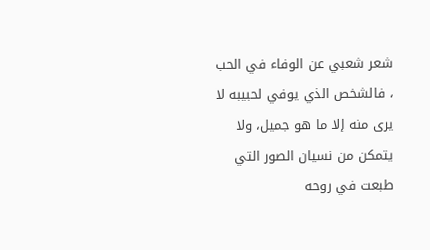شعر شعبي عن الوفاء في الحب ، فالشخص الذي يوفي لحبيبه لا يرى منه إلا ما هو جميل، ولا يتمكن من نسيان الصور التي طبعت في روحه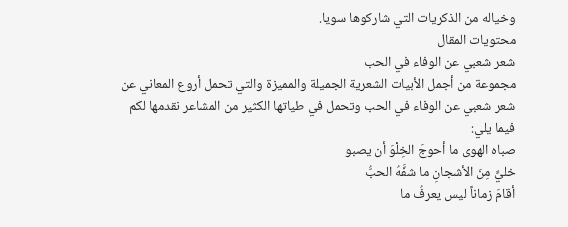وخياله من الذكريات التي شاركوها سويا.
محتويات المقال
شعر شعبي عن الوفاء في الحب
مجموعة من أجمل الأبيات الشعرية الجميلة والمميزة والتي تحمل أروع المعاني عن شعر شعبي عن الوفاء في الحب وتحمل في طياتها الكثير من المشاعر نقدمها لكم فيما يلي:
صباه الهوى ما أحوجَ الخِلْوَ أن يصبو
خليٌّ مِنَ الأشجانِ ما شفَّهُ الحبُّ
أقامَ زماناً ليس يعرفُ ما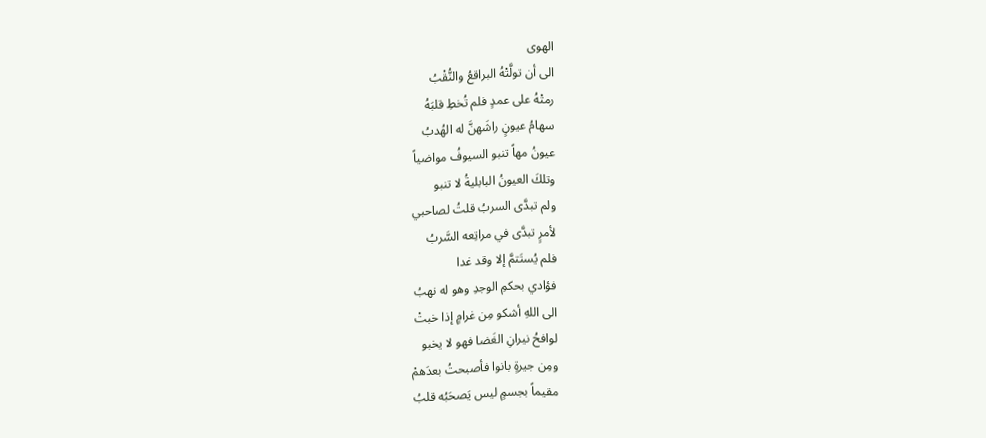الهوى
الى أن تولَّتْهُ البراقعُ والنُّقْبُ
رمتْهُ على عمدٍ فلم تُخطِ قلبَهُ
سهامُ عيونٍ راشَهنَّ له الهُدبُ
عيونُ مهاً تنبو السيوفُ مواضياً
وتلكَ العيونُ البابليةُ لا تنبو
ولم تبدَّى السربُ قلتُ لصاحبي
لأمرٍ تبدَّى في مراتِعه السَّربُ
فلم يُستَتمَّ إلا وقد غدا
فؤادي بحكمِ الوجدِ وهو له نهبُ
الى اللهِ أشكو مِن غرامٍ إذا خبتْ
لوافحُ نيرانِ الغَضا فهو لا يخبو
ومِن جيرةٍ بانوا فأصبحتُ بعدَهمْ
مقيماً بجسمٍ ليس يَصحَبُه قلبُ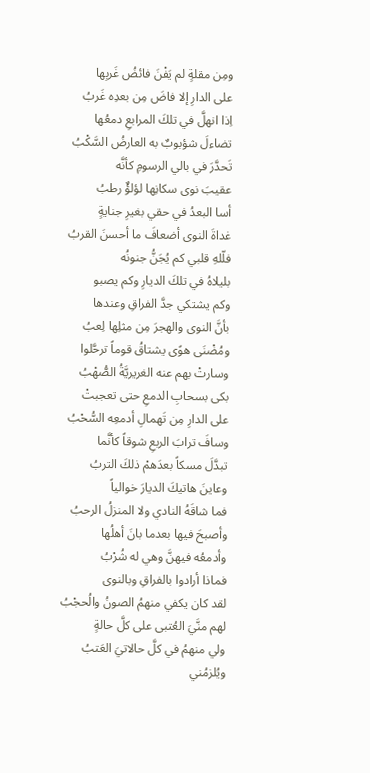ومِن مقلةٍ لم يَفْنَ فائضُ غَربِها
على الدارِ إلا فاضَ مِن بعدِه غَربُ
اِذا انهلَّ في تلكَ المرابعِ دمعُها
تضاءلَ شؤبوبٌ به العارضُ السَّكْبُ
تَحدَّرَ في بالي الرسومِ كأنَّه
عقيبَ نوى سكانِها لؤلؤٌ رطبُ
أسا البعدُ في حقي بغيرِ جنايةٍ
غداةَ النوى أضعافَ ما أحسنَ القربُ
فلّلهِ قلبي كم يُجَنُّ جنونُه
بليلاهُ في تلكَ الديارِ وكم يصبو
وكم يشتكي جدَّ الفراقِ وعندها
بأنَّ النوى والهجرَ مِن مثلِها لِعبُ
ومُضْنَى هوًى يشتاقُ قوماً ترحَّلوا
وسارتْ بهم عنه الغريريَّةُ الصُّهْبُ
بكى بسحابِ الدمعِ حتى تعجبتْ
على الدارِ مِن تَهمالِ أدمعِه السُّحْبُ
وسافَ ترابَ الربعِ شوقاً كأنَّما
تبدَّلَ مسكاً بعدَهمْ ذلكَ التربُ
وعاينَ هاتيكَ الديارَ خوالياً
فما شاقَهُ النادي ولا المنزلُ الرحبُ
وأصبحَ فيها بعدما بانَ أهلُها
وأدمعُه فيهنَّ وهي له شُرْبُ
فماذا أرادوا بالفراقِ وبالنوى
لقد كان يكفي منهمُ الصونُ والُحجْبُ
لهم منَّيَ العُتبى على كلَّ حالةٍ
ولي منهمُ في كلَّ حالاتيَ العَتبُ
ويُلزمُني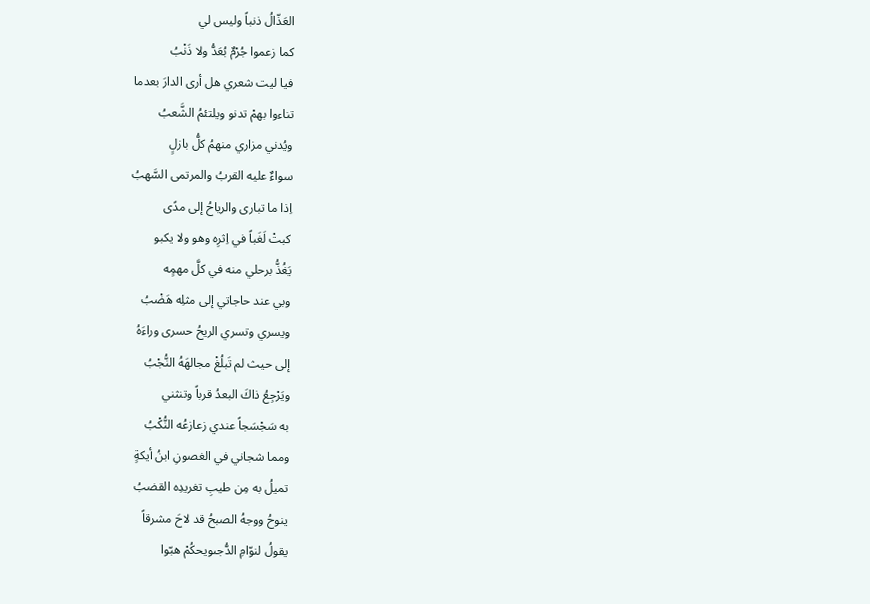العَذّالُ ذنباً وليس لي
كما زعموا جُرْمٌ بُعَدُّ ولا ذَنْبُ
فيا ليت شعري هل أرى الدارَ بعدما
تناءوا بهمْ تدنو ويلتئمُ الشَّعبُ
ويُدني مزاري منهمُ كلُّ بازلٍ
سواءٌ عليه القربُ والمرتمى السَّهبُ
اِذا ما تبارى والرياحُ إلى مدًى
كبتْ لَغَباً في اِثرِه وهو ولا يكبو
يَغُذُّ برحلي منه في كلَّ مهمٍه
وبي عند حاجاتي إلى مثلِه هَضْبُ
ويسري وتسري الريحُ حسرى وراءَهُ
إلى حيث لم تَبلُغْ مجالهَهُ النُّجْبُ
ويَرْجِعُ ذاكَ البعدُ قرباً وتنثني
به سَجْسَجاً عندي زعازعُه النُّكْبُ
ومما شجاني في الغصونِ ابنُ أيكةٍ
تميلُ به مِن طيبِ تغريدِه القضبُ
ينوحُ ووجهُ الصبحُ قد لاحَ مشرقاً
يقولُ لنوّامِ الدُّجىويحكُمْ هبّوا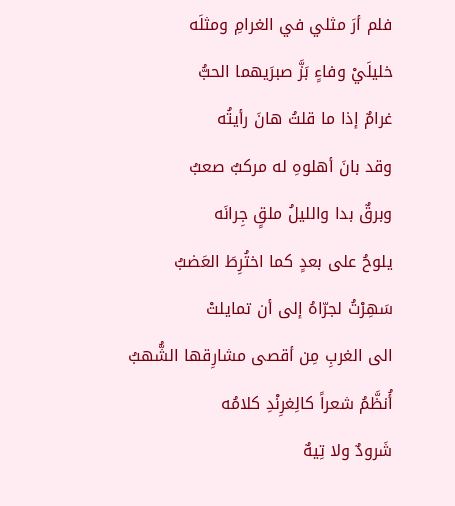فلم أرَ مثلي في الغرامِ ومثلَه
خليلَيْ وفاءٍ بَزَّ صبرَيهما الحبُّ
غرامٌ إذا ما قلتُ هانَ رأيتُه
وقد بانَ أهلوهِ له مركبٌ صعبُ
وبرقٌ بدا والليلُ ملقٍ جِرانَه
يلوحُ على بعدٍ كما اختُرِطَ العَضبُ
سَهِرْتُ لجرّاهُ إلى أن تمايلتْ
الى الغربِ مِن أقصى مشارِقها الشُّهبُ
أُنظَّمُ شعراً كالِغرِنْدِ كلامُه
شَرودٌ ولا تِيهٌ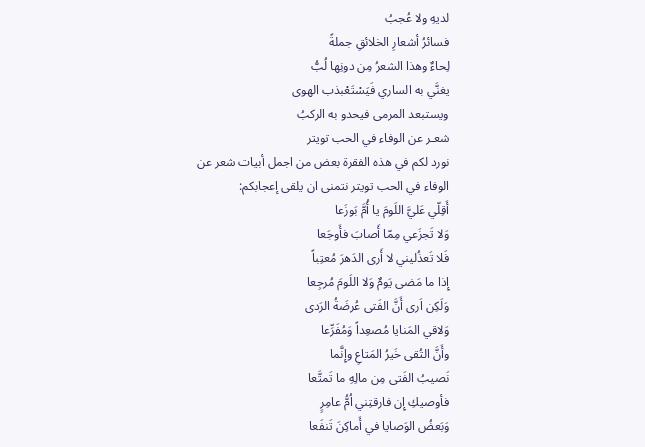لديهِ ولا عُجبُ
فسائرُ أشعارِ الخلائقِ جملةً
لِحاءٌ وهذا الشعرُ مِن دونِها لُبُّ
يغنَّي به الساري فَيَسْتَعْبذب الهوى
ويستبعد المرمى فيحدو به الركبُ
شعـر عن الوفاء في الحب تويتر
نورد لكم في هذه الفقرة بعض من اجمل أبيات شعر عن الوفاء في الحب تويتر نتمنى ان يلقى إعجابكم:
أَقِلّي عَليَّ اللَومَ يا أُمَّ بَوزَعا
وَلا تَجزَعي مِمّا أَصابَ فأَوجَعا
فَلا تَعذُليني لا أَرى الدَهرَ مُعتِباً
إِذا ما مَضى يَومٌ وَلا اللَومَ مُرجِعا
وَلَكِن اَرى أَنَّ الفَتى عُرضَةُ الرَدى
وَلاقي المَنايا مُصعِداً وَمُفَرِّعا
وأَنَّ التُقى خَيرُ المَتاعِ وإِنَّما
نَصيبُ الفَتى مِن مالِهِ ما تَمتَّعا
فأوصيكِ إِن فارقتِني اُمُّ عامِرٍ
وَبَعضُ الوَصايا في أَماكِنَ تَنفَعا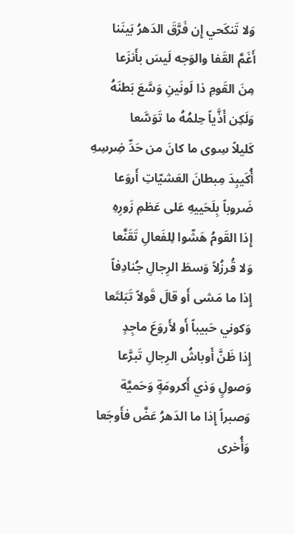وَلا تَنكَحي إِن فَرَّقَ الدَهرُ بَينَنا
أَغَمَّ القَفا والوَجه لَيسَ بأَنزَعا
مِنَ القَومِ ذا لَونَينِ وَسَّعَ بَطنَهُ
وَلَكِن أَذَّياً حِلمُهُ ما تَوَسَّعا
كَليلاً سِوى ما كانَ من حَدِّ ضِرسِهِ
أُكَيبِدَ مِبطانَ العَشيّاتِ أَروَعا
ضَروباً بِلَحَييهِ عَلى عَظمِ زَورِهِ
إِذا القَومُ هَشّوا لِلفَعالِ تَقَنَّعا
وَلا قُرزُلاً وَسطَ الرِجالِ جُنادِفاً
إِذا ما مَشى أَو قالَ قَولاً تَبَلتَعا
وَكوني حَبيباً أَو لأَروَعَ ماجِدٍ
إِذا ظَنَّ أَوباشُ الرِجالِ تَبرَّعا
وَصولٍ وَذي أَكرومَةٍ وَحَميَّة
وَصبراً إِذا ما الدَهرُ عَضَّ فأَوجَعا
وَأُخرى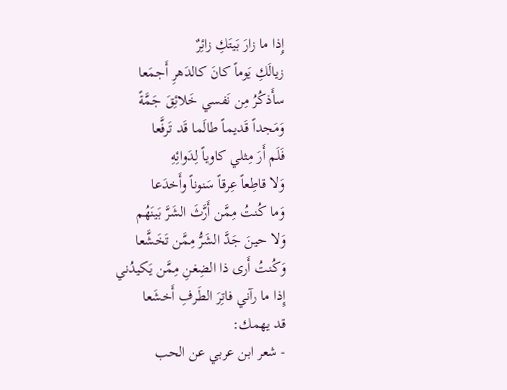إِذا ما زارَ بَيتَكِ زائِرٌ
زيالَكِ يَوماً كانَ كالدَهرِ أَجمَعا
سأَذكُرُ مِن نَفسي خَلائِقَ جَمَّةً
وَمَجداً قَديماً طالَما قَد تَرفَّعا
فَلَم أَرَ مِثلي كاوياً لِدَوائِهِ
وَلا قاطِعاً عِرقاً سَنوناً وأَخدَعا
وَما كُنتُ مِمَّن أَرَّثَ الشَرَّ بَينَهُم
وَلا حينَ جَدَّ الشَرُّ مِمَّن تَخَشَّعا
وَكُنتُ أَرى ذا الضِغنِ مِمَّن يَكيدُني
إِذا ما رآني فاتِرَ الطَرفِ أَخشَعا
قد يهمك:
- شعر ابن عربي عن الحب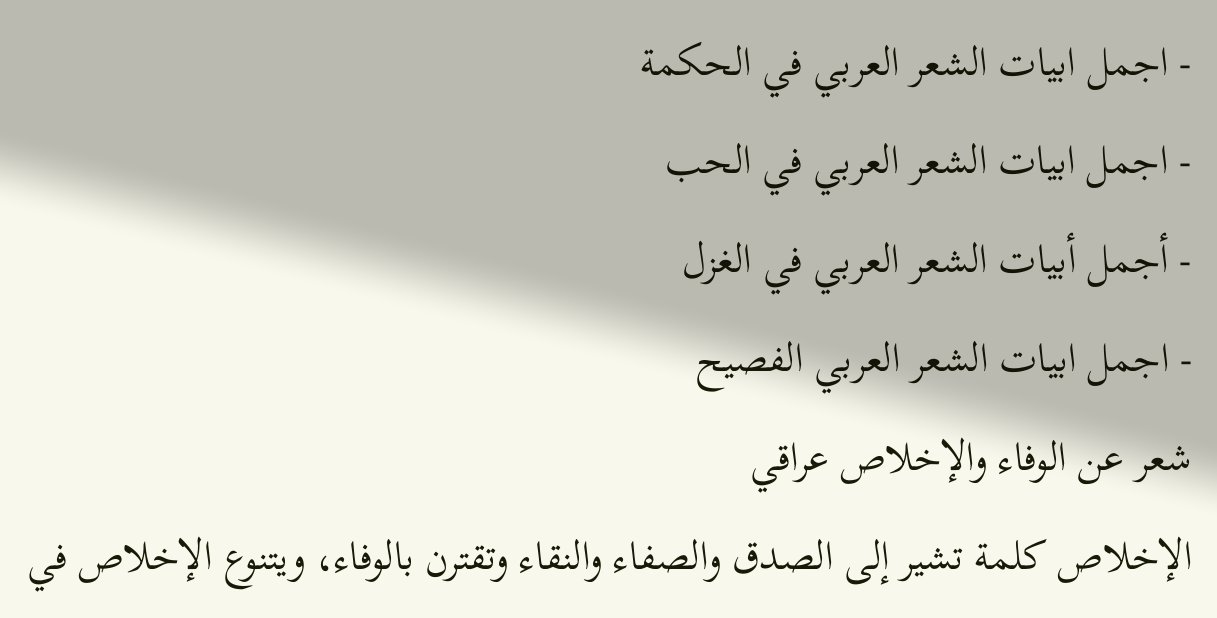- اجمل ابيات الشعر العربي في الحكمة
- اجمل ابيات الشعر العربي في الحب
- أجمل أبيات الشعر العربي في الغزل
- اجمل ابيات الشعر العربي الفصيح
شعر عن الوفاء والإخلاص عراقي
الإخلاص كلمة تشير إلى الصدق والصفاء والنقاء وتقترن بالوفاء، ويتنوع الإخلاص في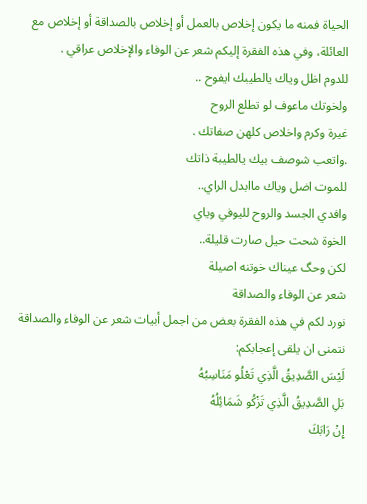الحياة فمنه ما يكون إخلاص بالعمل أو إخلاص بالصداقة أو إخلاص مع العائلة، وفي هذه الفقرة إليكم شعر عن الوفاء والإخلاص عراقي .
للدوم اظل وياك يالطيبك ايفوح ..
ولخوتك ماعوف لو تطلع الروح
غيرة وكرم واخلاص كلهن صفاتك .
.واتعب شوصف بيك يالطيبة ذاتك
للموت اضل وياك ماابدل الراي..
وافدي الجسد والروح لليوفي وياي
الخوة شحت حيل صارت قليلة..
لكن وحگ عيناك خوتنه اصيلة
شعر عن الوفاء والصداقة
نورد لكم في هذه الفقرة بعض من اجمل أبيات شعر عن الوفاء والصداقة نتمنى ان يلقى إعجابكم:
لَيْسَ الصَّدِيقُ الَّذِي تَعْلُو مَنَاسِبُهُ
بَلِ الصَّدِيقُ الَّذِي تَزْكُو شَمَائِلُهُ
إِنْ رَابَكَ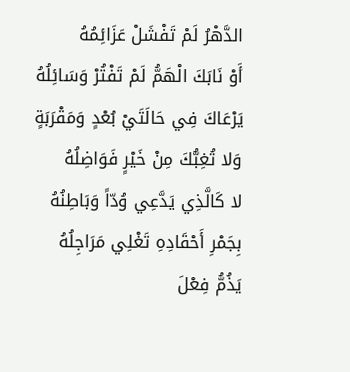الدَّهْرُ لَمْ تَفْشَلْ عَزَائِمُهُ
أَوْ نَابَكَ الْهَمُّ لَمْ تَفْتُرْ وَسَائِلُهُ
يَرْعَاكَ فِي حَالَتَيْ بُعْدٍ وَمَقْرَبَةٍ
وَلا تُغِبُّكَ مِنْ خَيْرٍ فَوَاضِلُهُ
لا كَالَّذِي يَدَّعِي وُدّاً وَبَاطِنُهُ
بِجَمْرِ أَحْقَادِهِ تَغْلِي مَرَاجِلُهُ
يَذُمُّ فِعْلَ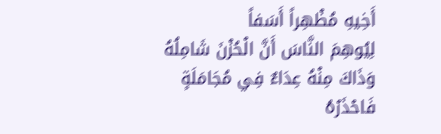أَخِيهِ مُظْهِراً أَسَفاً
لِيُوهِمَ النَّاسَ أَنَّ الْحُزْنَ شَامِلُهُ
وَذَاكَ مِنْهُ عِدَاءٌ فِي مُجَامَلَةٍ
فَاحْذَرْهُ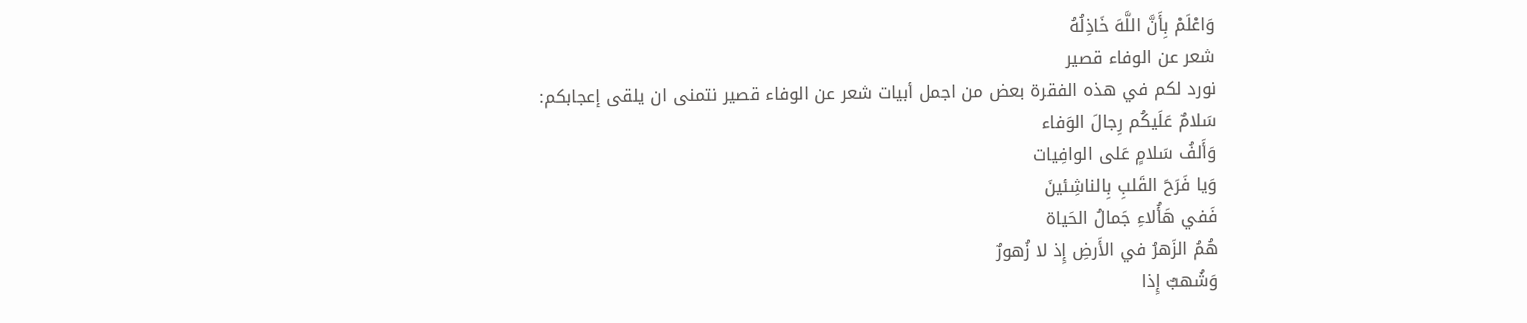وَاعْلَمْ بِأَنَّ اللَّهَ خَاذِلُهُ
شعر عن الوفاء قصير
نورد لكم في هذه الفقرة بعض من اجمل أبيات شعر عن الوفاء قصير نتمنى ان يلقى إعجابكم:
سَلامٌ عَلَيكُم رِجالَ الوَفاء
وَأَلفُ سَلامٍ عَلى الوافِيات
وَيا فَرَحَ القَلبِ بِالناشِئينَ
فَفي هَأُلاءِ جَمالُ الحَياة
هُمُ الزَهرُ في الأَرضِ إِذ لا زُهورٌ
وَشُهبٌ إِذا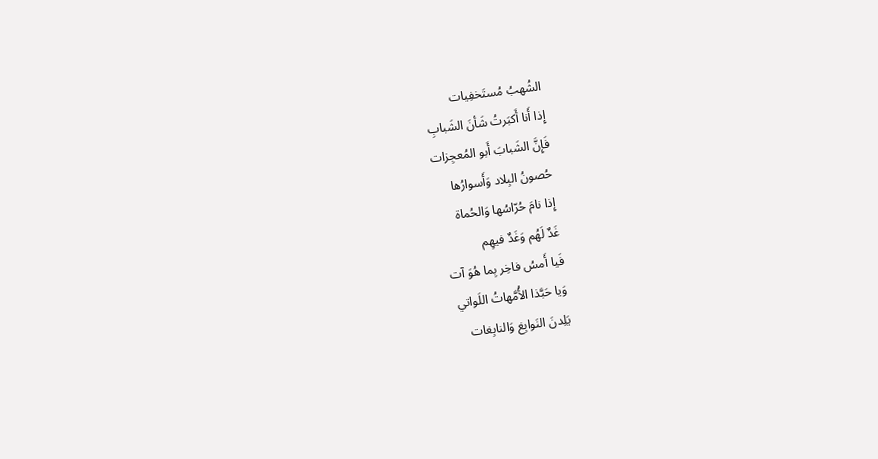الشُهبُ مُستَخفِيات
إِذا أَنا أَكبَرتُ شَأنَ الشَبابِ
فَإِنَّ الشَبابَ أَبو المُعجِزات
حُصونُ البِلاد وَأَسوارُها
إِذا نامَ حُرّاسُها وَالحُماة
غَدٌ لَهُم وَغَدٌ فيهِم
فَيا أَمسُ فاخِر بِما هُوَ آت
وَيا حَبَّذا الأُمَّهاتُ اللَواتي
يَلِدنَ النَوابِغ وَالنابِغات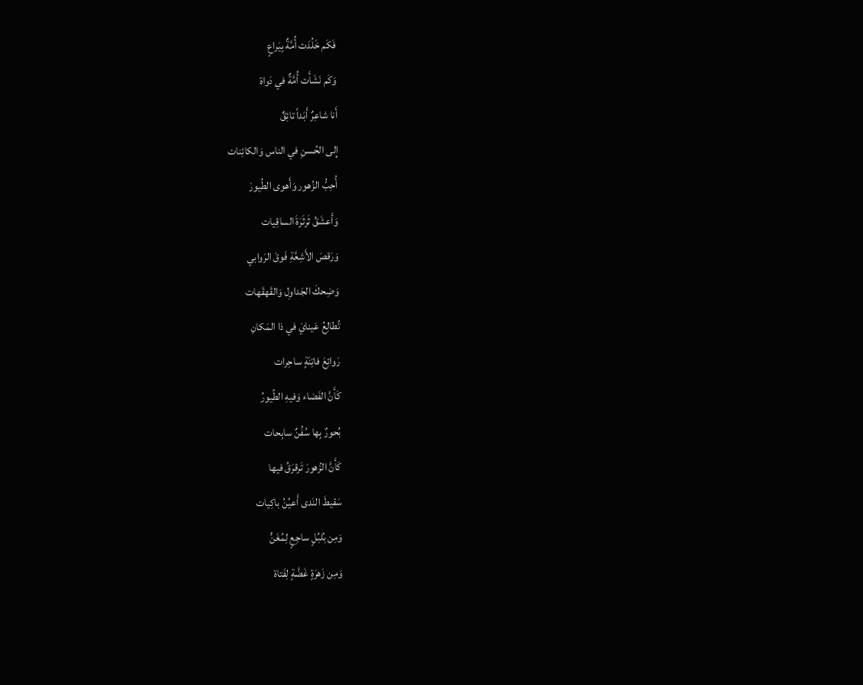فَكَم خَلُدَت أُمَّةٌ بِيَراعٍ
وَكَم نَشَأَت أُمَّةٌ في دَواة
أَنا شاعِرٌ أَبَداً تائِقٌ
إِلى الحُسنِ في الناس وَالكائِنات
أُحِبُّ الزُهور وَأَهوى الطُيورَ
وَأَعشَقُ ثَرثَرَةَ الساقِيات
وَرَقصَ الأَشِعَّةِ فَوقَ الرَوابي
وَضِحكَ الجَداوِل وَالقَهقَهات
تُطالِعُ عَينايَ في ذا المَكانِ
رَوائِعَ فاتِنَةٍ ساحِرات
كَأَنَّ الفَضاء وَفيهِ الطُيورُ
بُحورٌ بِها سُفُنٌ سابِحات
كَأَنَّ الزُهورَ تَرقرَقُ فيها
سَقيطَ النَدى أَعيُنُ باكِيات
وَمِن بُلبُلٍ ساجِعٍ لِمُغَنٍّ
وَمِن زَهرَةٍ غَضَّةٍ لِفَتاة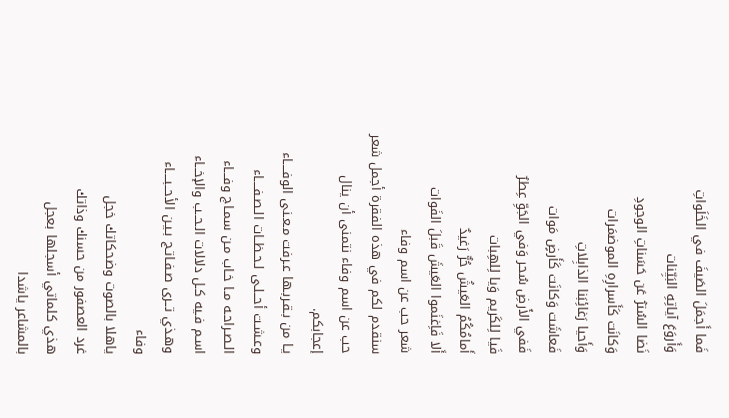فَما أَجمَلَ الصَيفَ في الخَلَواتِ
وَأَروَعَ آياتِهِ البَيِّنات
نَضا السُترُ عَن حَسَناتِ الوجودِ
وَكانَت كَأَسرارِهِ الموضمَرات
وَأَحيا رَغائِبَنا الذابِلاتِ
فَعاشَت وَكانَت كَأَرضٍ مَوات
فَفي الأَرضِ سُحر وَفي الجَوِّ عِطرٌ
فَيا لِلكَريم وَيا لِلهِبات
أَمامُكُمُ العَيشُ حُرٌّ رَغيدٌ
أَلا فَاِغنَموا العَيشَ قَبلَ الفَوات
شعر حب عن اسم وفاء
سنقدم لكم في هذه الفقرة أجمل شعر حب عن اسم وفاء نتمنى أن ينال إعجابكم.
يـا من بـقـربـها عـرفت مـعـنى الوفــــاء
وعـشـت أحــلـى لـحـظــات الـصـفــــاء
الـصـراحـه مـا خـاب مـن سمـاج وفـــاء
اسـم فـيه كـل دلالات الـحــب والإخــاء
وهـذي تــرى صـفـاتـج بـيـن الأحــبــــاء
وفاء
ياهلا بالصوت وضحكاتك خجل
غرد العصفور من حسنك وذاتك
هذي كلماتي أسجلها بعجل
بالمشاعر ياشدا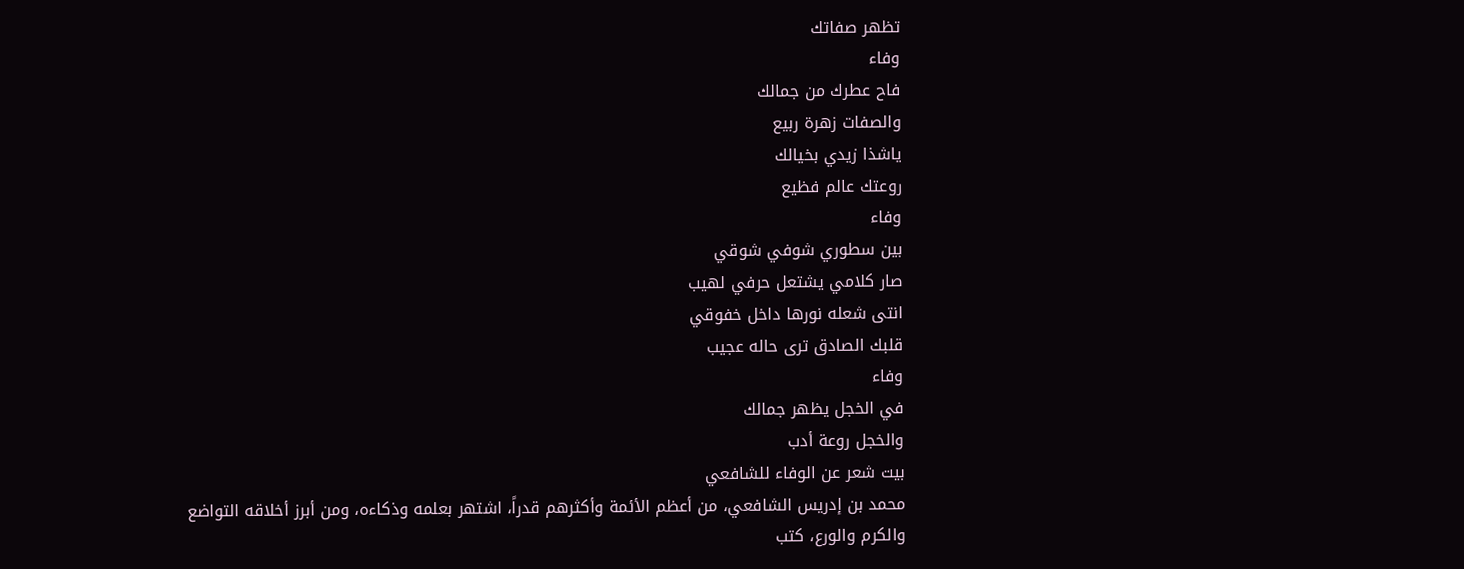تظهر صفاتك
وفاء
فاح عطرك من جمالك
والصفات زهرة ربيع
ياشذا زيدي بخيالك
روعتك عالم فظيع
وفاء
بين سطوري شوفي شوقي
صار كلامي يشتعل حرفي لهيب
انتى شعله نورها داخل خفوقي
قلبك الصادق ترى حاله عجيب
وفاء
في الخجل يظهر جمالك
والخجل روعة أدب
بيت شعر عن الوفاء للشافعي
محمد بن إدريس الشافعي، من أعظم الأئمة وأكثرهم قدراً، اشتهر بعلمه وذكاءه، ومن أبرز أخلاقه التواضع والكرم والورع، كتب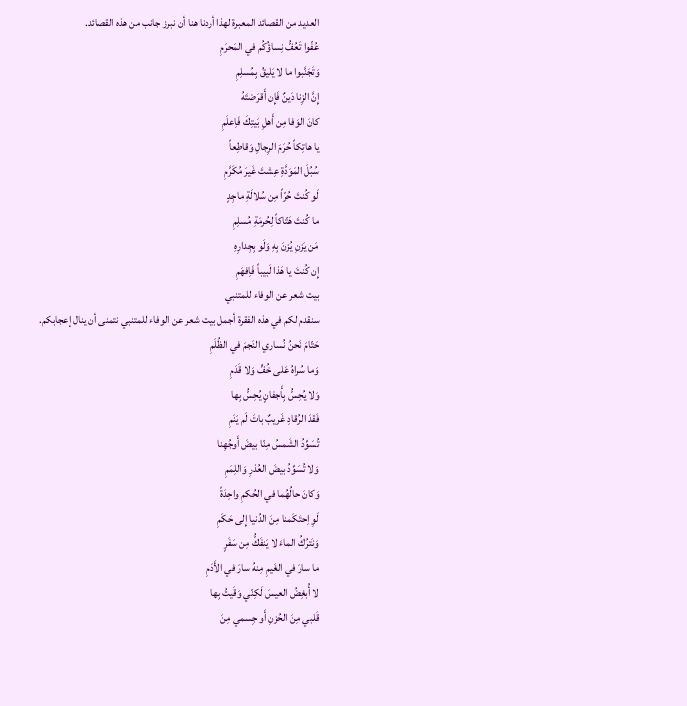العديد من القصائد المعبرة لهذا أردنا هنا أن نبرز جانب من هذه القصائد.
عُفّوا تَعُفُّ نِساؤُكُم في المَحرَمِ
وَتَجَنَّبوا ما لا يَليقُ بِمُسلِمِ
إِنَّ الزِنا دَينٌ فَإِن أَقرَضتَهُ
كانَ الوَفا مِن أَهلِ بَيتِكَ فَاِعلَمِ
يا هاتِكاً حُرَمَ الرِجالِ وَقاطِعاً
سُبُلَ المَوَدَّةِ عِشتَ غَيرَ مُكَرَّمِ
لَو كُنتَ حُرّاً مِن سُلالَةِ ماجِدٍ
ما كُنتَ هَتّاكاً لِحُرمَةِ مُسلِمِ
مَن يَزنِ يُزنَ بِهِ وَلَو بِجِدارِهِ
إِن كُنتَ يا هَذا لَبيباً فَاِفهَمِ
بيت شعر عن الوفاء للمتنبي
سنقدم لكم في هذه الفقرة أجمل بيت شعر عن الوفاء للمتنبي نتمنى أن ينال إعجابكم.
حَتّامَ نَحنُ نُساري النَجمَ في الظُلَمِ
وَما سُراهُ عَلى خُفٍّ وَلا قَدَمِ
وَلا يُحِسُّ بِأَجفانٍ يُحِسُّ بِها
فَقدَ الرُقادِ غَريبٌ باتَ لَم يَنَمِ
تُسَوِّدُ الشَمسُ مِنّا بيضَ أَوجُهِنا
وَلا تُسَوِّدُ بيضَ العُذرِ وَاللِمَمِ
وَكانَ حالُهُما في الحُكمِ واحِدَةً
لَوِ اِحتَكَمنا مِنَ الدُنيا إِلى حَكَمِ
وَنَترُكُ الماءَ لا يَنفَكُّ مِن سَفَرٍ
ما سارَ في الغَيمِ مِنهُ سارَ في الأَدَمِ
لا أُبغِضُ العيسَ لَكِنّي وَقَيتُ بِها
قَلبي مِنَ الحُزنِ أَو جِسمي مِنَ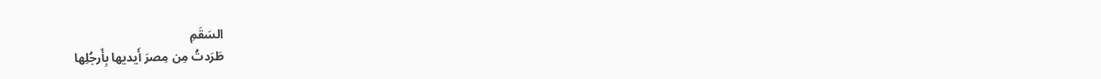السَقَمِ
طَرَدتُ مِن مِصرَ أَيديها بِأَرجُلِها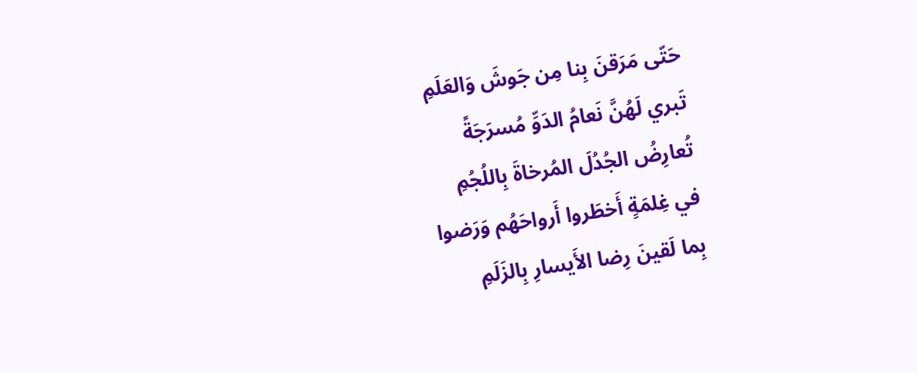حَتّى مَرَقنَ بِنا مِن جَوشَ وَالعَلَمِ
تَبري لَهُنَّ نَعامُ الدَوِّ مُسرَجَةً
تُعارِضُ الجُدُلَ المُرخاةَ بِاللُجُمِ
في غِلمَةٍ أَخطَروا أَرواحَهُم وَرَضوا
بِما لَقينَ رِضا الأَيسارِ بِالزَلَمِ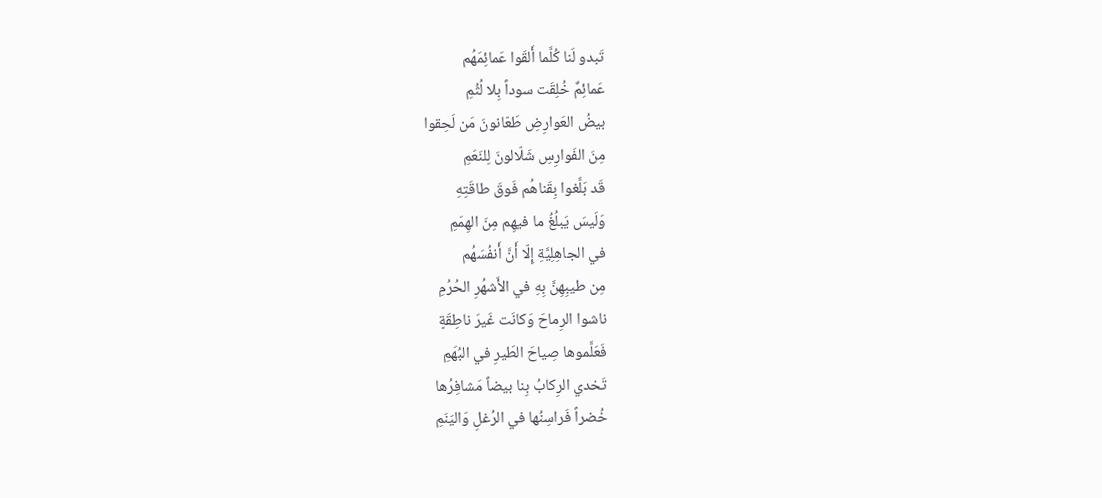تَبدو لَنا كُلَّما أَلقَوا عَمائِمَهُم
عَمائِمٌ خُلِقَت سوداً بِلا لُثُمِ
بيضُ العَوارِضِ طَعّانونَ مَن لَحِقوا
مِنَ الفَوارِسِ شَلّالونَ لِلنَعَمِ
قَد بَلَّغوا بِقَناهُم فَوقَ طاقَتِهِ
وَلَيسَ يَبلُغُ ما فيهِم مِنَ الهِمَمِ
في الجاهِلِيَّةِ إِلّا أَنَّ أَنفُسَهُم
مِن طيبِهِنَّ بِهِ في الأَشهُرِ الحُرُمِ
ناشوا الرِماحَ وَكانَت غَيرَ ناطِقَةٍ
فَعَلَّموها صِياحَ الطَيرِ في البُهَمِ
تَخدي الرِكابُ بِنا بيضاً مَشافِرُها
خُضراً فَراسِنُها في الرُغلِ وَاليَنَمِ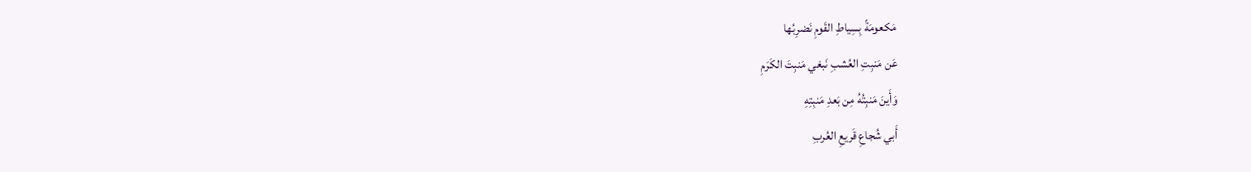مَكعومَةً بِسِياطِ القَومِ نَضرِبُها
عَن مَنبِتِ العُشبِ نَبغي مَنبِتَ الكَرَمِ
وَأَينَ مَنبِتُهُ مِن بَعدِ مَنبِتِهِ
أَبي شُجاعِ قَريعِ العُربِ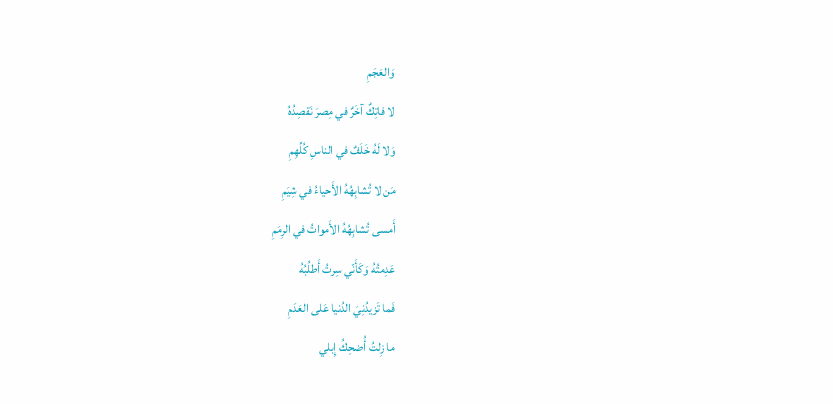وَالعَجَمِ
لا فاتِكٌ آخَرٌ في مِصرَ نَقصِدُهُ
وَلا لَهُ خَلَفٌ في الناسِ كُلِّهِمِ
مَن لا تُشابِهُهُ الأَحياءُ في شِيَمِ
أَمسى تُشابِهُهُ الأَمواتُ في الرِمَمِ
عَدِمتُهُ وَكَأَنّي سِرتُ أَطلُبُهُ
فَما تَزيدُنِيَ الدُنيا عَلى العَدَمِ
ما زِلتُ أُضحِكُ إِبلي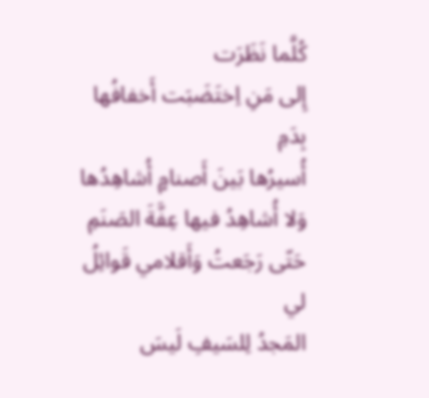كُلَّما نَظَرَت
إِلى مَنِ اِختَضَبَت أَخفافُها بِدَمِ
أُسيرُها بَينَ أَصنامٍ أُشاهِدُها
وَلا أُشاهِدُ فيها عِفَّةَ الصَنَمِ
حَتّى رَجَعتُ وَأَقلامي قَوائِلُ لي
المَجدُ لِلسَيفِ لَيسَ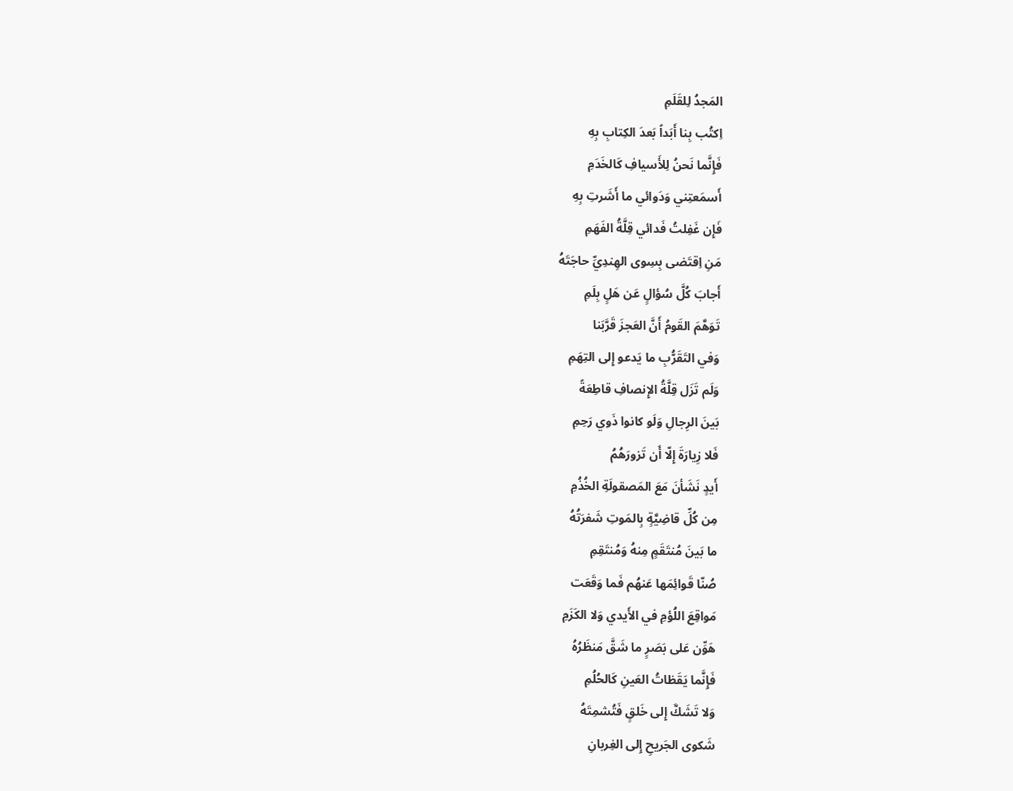المَجدُ لِلقَلَمِ
اِكتُب بِنا أَبَداً بَعدَ الكِتابِ بِهِ
فَإِنَّما نَحنُ لِلأَسيافِ كَالخَدَمِ
أَسمَعتِني وَدَوائي ما أَشَرتِ بِهِ
فَإِن غَفِلتُ فَدائي قِلَّةُ الفَهَمِ
مَنِ اِقتَضى بِسِوى الهِندِيِّ حاجَتَهُ
أَجابَ كُلَّ سُؤالٍ عَن هَلٍ بِلَمِ
تَوَهَّمَ القَومُ أَنَّ العَجزَ قَرَّبَنا
وَفي التَقَرُّبِ ما يَدعو إِلى التِهَمِ
وَلَم تَزَل قِلَّةُ الإِنصافِ قاطِعَةً
بَينَ الرِجالِ وَلَو كانوا ذَوي رَحِمِ
فَلا زِيارَةَ إِلّا أَن تَزورَهُمُ
أَيدٍ نَشَأنَ مَعَ المَصقولَةِ الخُذُمِ
مِن كُلِّ قاضِيَّةٍ بِالمَوتِ شَفرَتُهُ
ما بَينَ مُنتَقَمٍ مِنهُ وَمُنتَقِمِ
صُنّا قَوائِمَها عَنهُم فَما وَقَعَت
مَواقِعَ اللُؤمِ في الأَيدي وَلا الكَزَمِ
هَوِّن عَلى بَصَرٍ ما شَقَّ مَنظَرُهُ
فَإِنَّما يَقَظاتُ العَينِ كَالحُلُمِ
وَلا تَشَكَّ إِلى خَلقٍ فَتُشمِتَهُ
شَكوى الجَريحِ إِلى الغِربانِ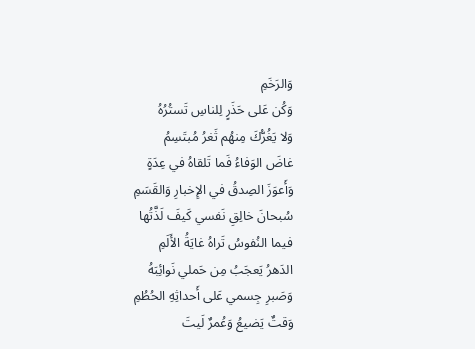وَالرَخَمِ
وَكُن عَلى حَذَرٍ لِلناسِ تَستُرُهُ
وَلا يَغُرُّكَ مِنهُم ثَغرُ مُبتَسِمُ
غاضَ الوَفاءُ فَما تَلقاهُ في عِدَةٍ
وَأَعوَزَ الصِدقُ في الإِخبارِ وَالقَسَمِ
سُبحانَ خالِقِ نَفسي كَيفَ لَذَّتُها
فيما النُفوسُ تَراهُ غايَةُ الأَلَمِ
الدَهرُ يَعجَبُ مِن حَملي نَوائِبَهُ
وَصَبرِ جِسمي عَلى أَحداثِهِ الحُطُمِ
وَقتٌ يَضيعُ وَعُمرٌ لَيتَ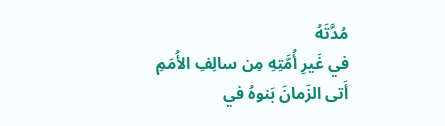مُدَّتَهُ
في غَيرِ أُمَّتِهِ مِن سالِفِ الأُمَمِ
أَتى الزَمانَ بَنوهُ في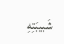شَبيبَتِهِ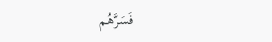فَسَرَّهُم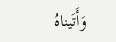وَأَتَيناهُ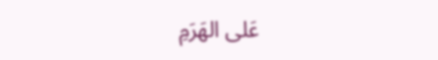عَلى الهَرَمِ